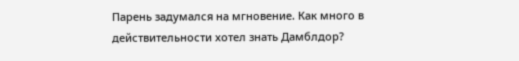Парень задумался на мгновение. Как много в действительности хотел знать Дамблдор?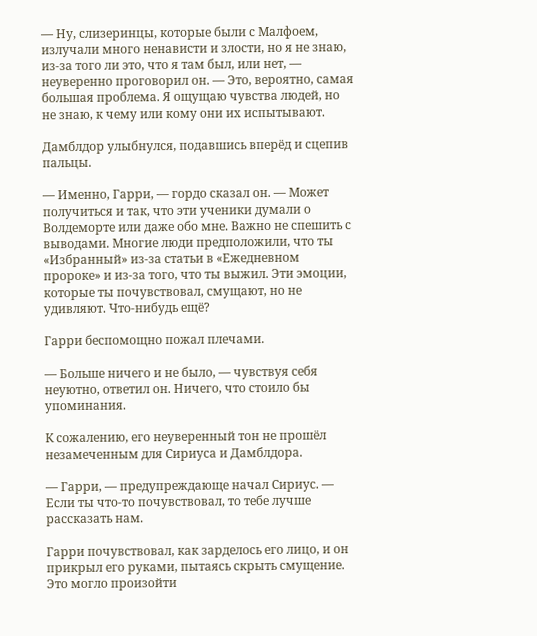— Ну, слизеринцы, которые были с Малфоем, излучали много ненависти и злости, но я не знаю, из-за того ли это, что я там был, или нет, — неуверенно проговорил он. — Это, вероятно, самая большая проблема. Я ощущаю чувства людей, но не знаю, к чему или кому они их испытывают.

Дамблдор улыбнулся, подавшись вперёд и сцепив пальцы.

— Именно, Гарри, — гордо сказал он. — Может получиться и так, что эти ученики думали о Волдеморте или даже обо мне. Важно не спешить с выводами. Многие люди предположили, что ты «Избранный» из-за статьи в «Ежедневном пророке» и из-за того, что ты выжил. Эти эмоции, которые ты почувствовал, смущают, но не удивляют. Что-нибудь ещё?

Гарри беспомощно пожал плечами.

— Больше ничего и не было, — чувствуя себя неуютно, ответил он. Ничего, что стоило бы упоминания.

К сожалению, его неуверенный тон не прошёл незамеченным для Сириуса и Дамблдора.

— Гарри, — предупреждающе начал Сириус. — Если ты что-то почувствовал, то тебе лучше рассказать нам.

Гарри почувствовал, как зарделось его лицо, и он прикрыл его руками, пытаясь скрыть смущение. Это могло произойти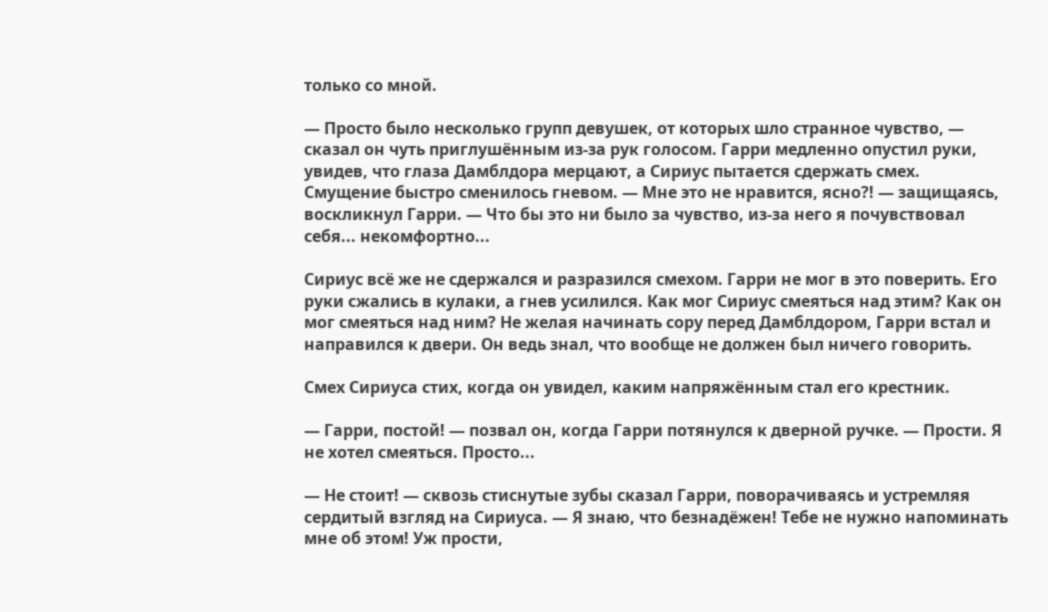только со мной.

— Просто было несколько групп девушек, от которых шло странное чувство, — сказал он чуть приглушённым из-за рук голосом. Гарри медленно опустил руки, увидев, что глаза Дамблдора мерцают, а Сириус пытается сдержать смех. Смущение быстро сменилось гневом. — Мне это не нравится, ясно?! — защищаясь, воскликнул Гарри. — Что бы это ни было за чувство, из-за него я почувствовал себя... некомфортно...

Сириус всё же не сдержался и разразился смехом. Гарри не мог в это поверить. Его руки сжались в кулаки, а гнев усилился. Как мог Сириус смеяться над этим? Как он мог смеяться над ним? Не желая начинать сору перед Дамблдором, Гарри встал и направился к двери. Он ведь знал, что вообще не должен был ничего говорить.

Смех Сириуса стих, когда он увидел, каким напряжённым стал его крестник.

— Гарри, постой! — позвал он, когда Гарри потянулся к дверной ручке. — Прости. Я не хотел смеяться. Просто...

— Не стоит! — сквозь стиснутые зубы сказал Гарри, поворачиваясь и устремляя сердитый взгляд на Сириуса. — Я знаю, что безнадёжен! Тебе не нужно напоминать мне об этом! Уж прости,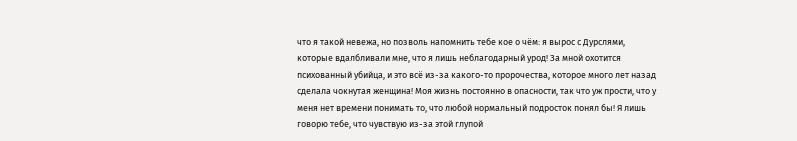что я такой невежа, но позволь напомнить тебе кое о чём: я вырос с Дурслями, которые вдалбливали мне, что я лишь неблагодарный урод! За мной охотится психованный убийца, и это всё из-за какого-то пророчества, которое много лет назад сделала чокнутая женщина! Моя жизнь постоянно в опасности, так что уж прости, что у меня нет времени понимать то, что любой нормальный подросток понял бы! Я лишь говорю тебе, что чувствую из-за этой глупой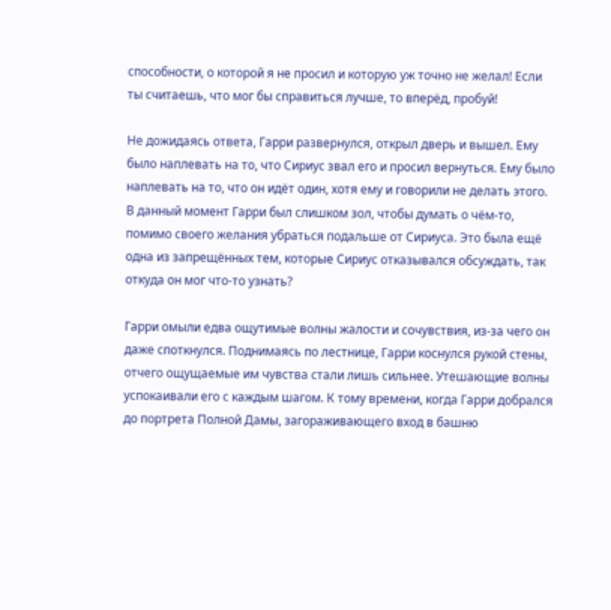способности, о которой я не просил и которую уж точно не желал! Если ты считаешь, что мог бы справиться лучше, то вперёд, пробуй!

Не дожидаясь ответа, Гарри развернулся, открыл дверь и вышел. Ему было наплевать на то, что Сириус звал его и просил вернуться. Ему было наплевать на то, что он идёт один, хотя ему и говорили не делать этого. В данный момент Гарри был слишком зол, чтобы думать о чём-то, помимо своего желания убраться подальше от Сириуса. Это была ещё одна из запрещённых тем, которые Сириус отказывался обсуждать, так откуда он мог что-то узнать?

Гарри омыли едва ощутимые волны жалости и сочувствия, из-за чего он даже споткнулся. Поднимаясь по лестнице, Гарри коснулся рукой стены, отчего ощущаемые им чувства стали лишь сильнее. Утешающие волны успокаивали его с каждым шагом. К тому времени, когда Гарри добрался до портрета Полной Дамы, загораживающего вход в башню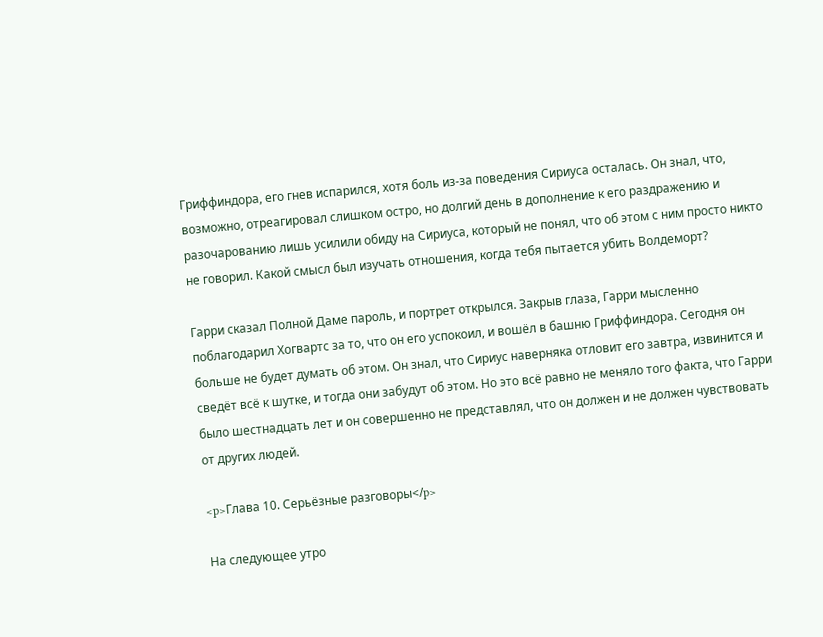Гриффиндора, его гнев испарился, хотя боль из-за поведения Сириуса осталась. Он знал, что, возможно, отреагировал слишком остро, но долгий день в дополнение к его раздражению и разочарованию лишь усилили обиду на Сириуса, который не понял, что об этом с ним просто никто не говорил. Какой смысл был изучать отношения, когда тебя пытается убить Волдеморт?

Гарри сказал Полной Даме пароль, и портрет открылся. Закрыв глаза, Гарри мысленно поблагодарил Хогвартс за то, что он его успокоил, и вошёл в башню Гриффиндора. Сегодня он больше не будет думать об этом. Он знал, что Сириус наверняка отловит его завтра, извинится и сведёт всё к шутке, и тогда они забудут об этом. Но это всё равно не меняло того факта, что Гарри было шестнадцать лет и он совершенно не представлял, что он должен и не должен чувствовать от других людей.

<p>Глава 10. Серьёзные разговоры</p>

На следующее утро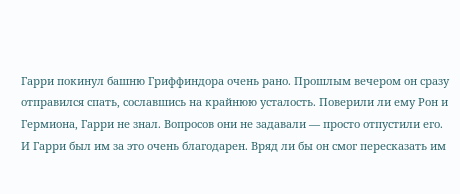Гарри покинул башню Гриффиндора очень рано. Прошлым вечером он сразу отправился спать, сославшись на крайнюю усталость. Поверили ли ему Рон и Гермиона, Гарри не знал. Вопросов они не задавали — просто отпустили его. И Гарри был им за это очень благодарен. Вряд ли бы он смог пересказать им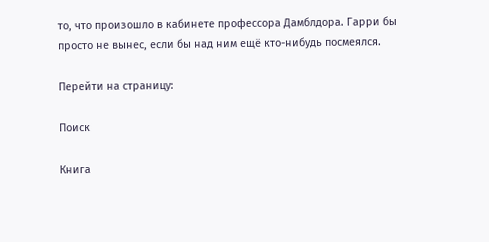то, что произошло в кабинете профессора Дамблдора. Гарри бы просто не вынес, если бы над ним ещё кто-нибудь посмеялся.

Перейти на страницу:

Поиск

Книга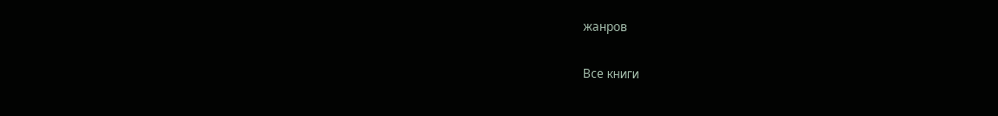жанров

Все книги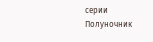серии Полуночник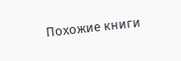Похожие книги